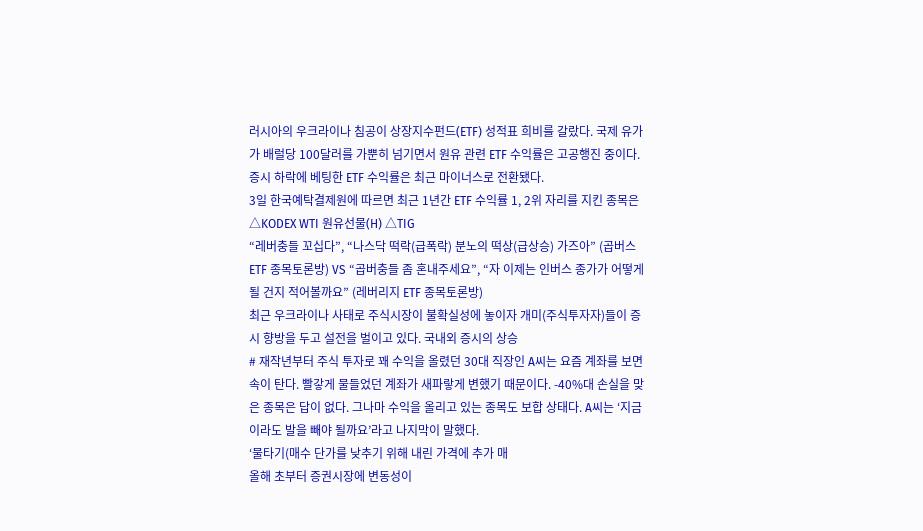러시아의 우크라이나 침공이 상장지수펀드(ETF) 성적표 희비를 갈랐다. 국제 유가가 배럴당 100달러를 가뿐히 넘기면서 원유 관련 ETF 수익률은 고공행진 중이다. 증시 하락에 베팅한 ETF 수익률은 최근 마이너스로 전환됐다.
3일 한국예탁결제원에 따르면 최근 1년간 ETF 수익률 1, 2위 자리를 지킨 종목은 △KODEX WTI 원유선물(H) △TIG
“레버충들 꼬십다”, “나스닥 떡락(급폭락) 분노의 떡상(급상승) 가즈아” (곱버스 ETF 종목토론방) VS “곱버충들 좀 혼내주세요”, “자 이제는 인버스 종가가 어떻게 될 건지 적어볼까요” (레버리지 ETF 종목토론방)
최근 우크라이나 사태로 주식시장이 불확실성에 놓이자 개미(주식투자자)들이 증시 향방을 두고 설전을 벌이고 있다. 국내외 증시의 상승
# 재작년부터 주식 투자로 꽤 수익을 올렸던 30대 직장인 A씨는 요즘 계좌를 보면 속이 탄다. 빨갛게 물들었던 계좌가 새파랗게 변했기 때문이다. -40%대 손실을 맞은 종목은 답이 없다. 그나마 수익을 올리고 있는 종목도 보합 상태다. A씨는 ‘지금이라도 발을 빼야 될까요’라고 나지막이 말했다.
‘물타기(매수 단가를 낮추기 위해 내린 가격에 추가 매
올해 초부터 증권시장에 변동성이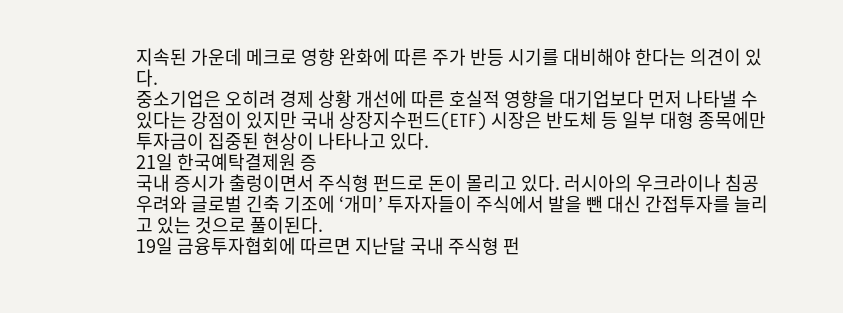지속된 가운데 메크로 영향 완화에 따른 주가 반등 시기를 대비해야 한다는 의견이 있다.
중소기업은 오히려 경제 상황 개선에 따른 호실적 영향을 대기업보다 먼저 나타낼 수 있다는 강점이 있지만 국내 상장지수펀드(ETF) 시장은 반도체 등 일부 대형 종목에만 투자금이 집중된 현상이 나타나고 있다.
21일 한국예탁결제원 증
국내 증시가 출렁이면서 주식형 펀드로 돈이 몰리고 있다. 러시아의 우크라이나 침공 우려와 글로벌 긴축 기조에 ‘개미’ 투자자들이 주식에서 발을 뺀 대신 간접투자를 늘리고 있는 것으로 풀이된다.
19일 금융투자협회에 따르면 지난달 국내 주식형 펀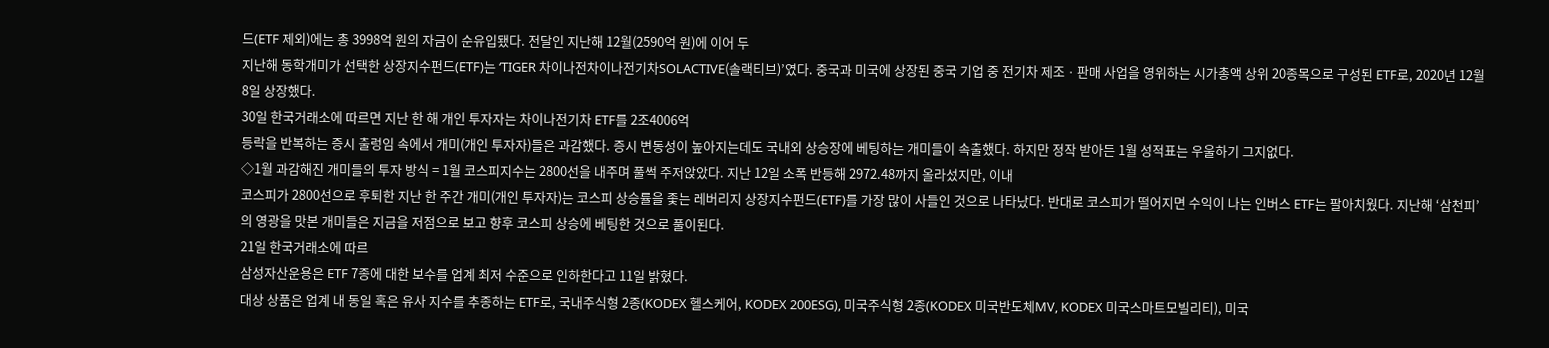드(ETF 제외)에는 총 3998억 원의 자금이 순유입됐다. 전달인 지난해 12월(2590억 원)에 이어 두
지난해 동학개미가 선택한 상장지수펀드(ETF)는 ‘TIGER 차이나전차이나전기차SOLACTIVE(솔랙티브)’였다. 중국과 미국에 상장된 중국 기업 중 전기차 제조ㆍ판매 사업을 영위하는 시가총액 상위 20종목으로 구성된 ETF로, 2020년 12월 8일 상장했다.
30일 한국거래소에 따르면 지난 한 해 개인 투자자는 차이나전기차 ETF를 2조4006억
등락을 반복하는 증시 출렁임 속에서 개미(개인 투자자)들은 과감했다. 증시 변동성이 높아지는데도 국내외 상승장에 베팅하는 개미들이 속출했다. 하지만 정작 받아든 1월 성적표는 우울하기 그지없다.
◇1월 과감해진 개미들의 투자 방식 = 1월 코스피지수는 2800선을 내주며 풀썩 주저앉았다. 지난 12일 소폭 반등해 2972.48까지 올라섰지만, 이내
코스피가 2800선으로 후퇴한 지난 한 주간 개미(개인 투자자)는 코스피 상승률을 좇는 레버리지 상장지수펀드(ETF)를 가장 많이 사들인 것으로 나타났다. 반대로 코스피가 떨어지면 수익이 나는 인버스 ETF는 팔아치웠다. 지난해 ‘삼천피’의 영광을 맛본 개미들은 지금을 저점으로 보고 향후 코스피 상승에 베팅한 것으로 풀이된다.
21일 한국거래소에 따르
삼성자산운용은 ETF 7종에 대한 보수를 업계 최저 수준으로 인하한다고 11일 밝혔다.
대상 상품은 업계 내 동일 혹은 유사 지수를 추종하는 ETF로, 국내주식형 2종(KODEX 헬스케어, KODEX 200ESG), 미국주식형 2종(KODEX 미국반도체MV, KODEX 미국스마트모빌리티), 미국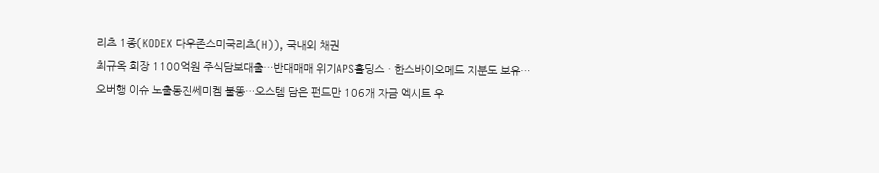리츠 1종(KODEX 다우존스미국리츠(H)), 국내외 채권
최규옥 회장 1100억원 주식담보대출…반대매매 위기APS홀딩스ㆍ한스바이오메드 지분도 보유…오버행 이슈 노출동진쎄미켐 불똥…오스템 담은 펀드만 106개 자금 엑시트 우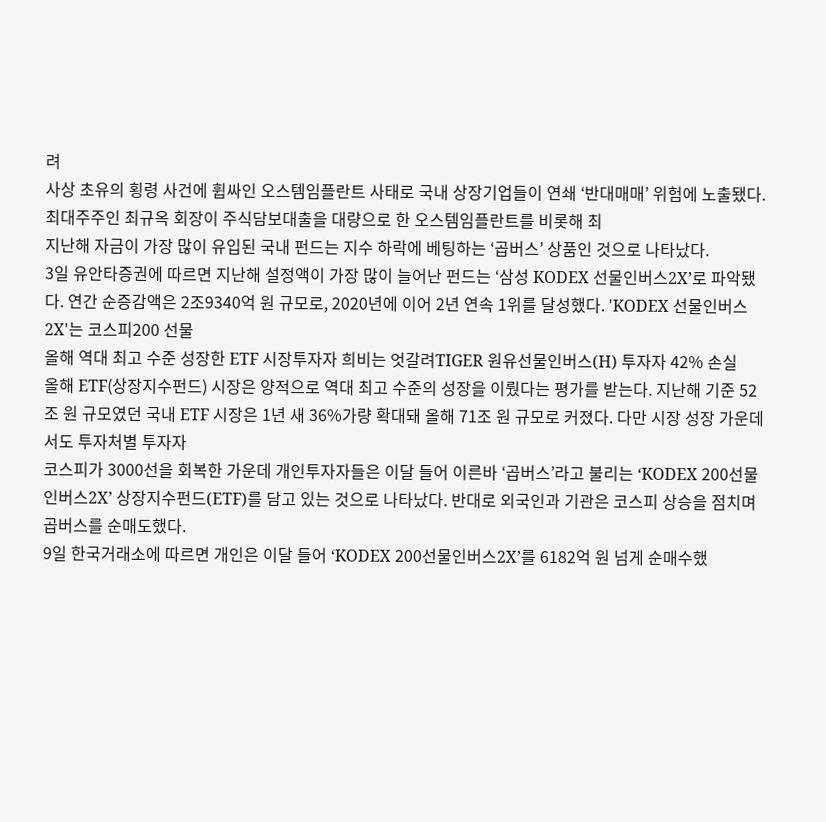려
사상 초유의 횡령 사건에 휩싸인 오스템임플란트 사태로 국내 상장기업들이 연쇄 ‘반대매매’ 위험에 노출됐다. 최대주주인 최규옥 회장이 주식담보대출을 대량으로 한 오스템임플란트를 비롯해 최
지난해 자금이 가장 많이 유입된 국내 펀드는 지수 하락에 베팅하는 ‘곱버스’ 상품인 것으로 나타났다.
3일 유안타증권에 따르면 지난해 설정액이 가장 많이 늘어난 펀드는 ‘삼성 KODEX 선물인버스2X’로 파악됐다. 연간 순증감액은 2조9340억 원 규모로, 2020년에 이어 2년 연속 1위를 달성했다. 'KODEX 선물인버스2X'는 코스피200 선물
올해 역대 최고 수준 성장한 ETF 시장투자자 희비는 엇갈려TIGER 원유선물인버스(H) 투자자 42% 손실
올해 ETF(상장지수펀드) 시장은 양적으로 역대 최고 수준의 성장을 이뤘다는 평가를 받는다. 지난해 기준 52조 원 규모였던 국내 ETF 시장은 1년 새 36%가량 확대돼 올해 71조 원 규모로 커졌다. 다만 시장 성장 가운데서도 투자처별 투자자
코스피가 3000선을 회복한 가운데 개인투자자들은 이달 들어 이른바 ‘곱버스’라고 불리는 ‘KODEX 200선물인버스2X’ 상장지수펀드(ETF)를 담고 있는 것으로 나타났다. 반대로 외국인과 기관은 코스피 상승을 점치며 곱버스를 순매도했다.
9일 한국거래소에 따르면 개인은 이달 들어 ‘KODEX 200선물인버스2X’를 6182억 원 넘게 순매수했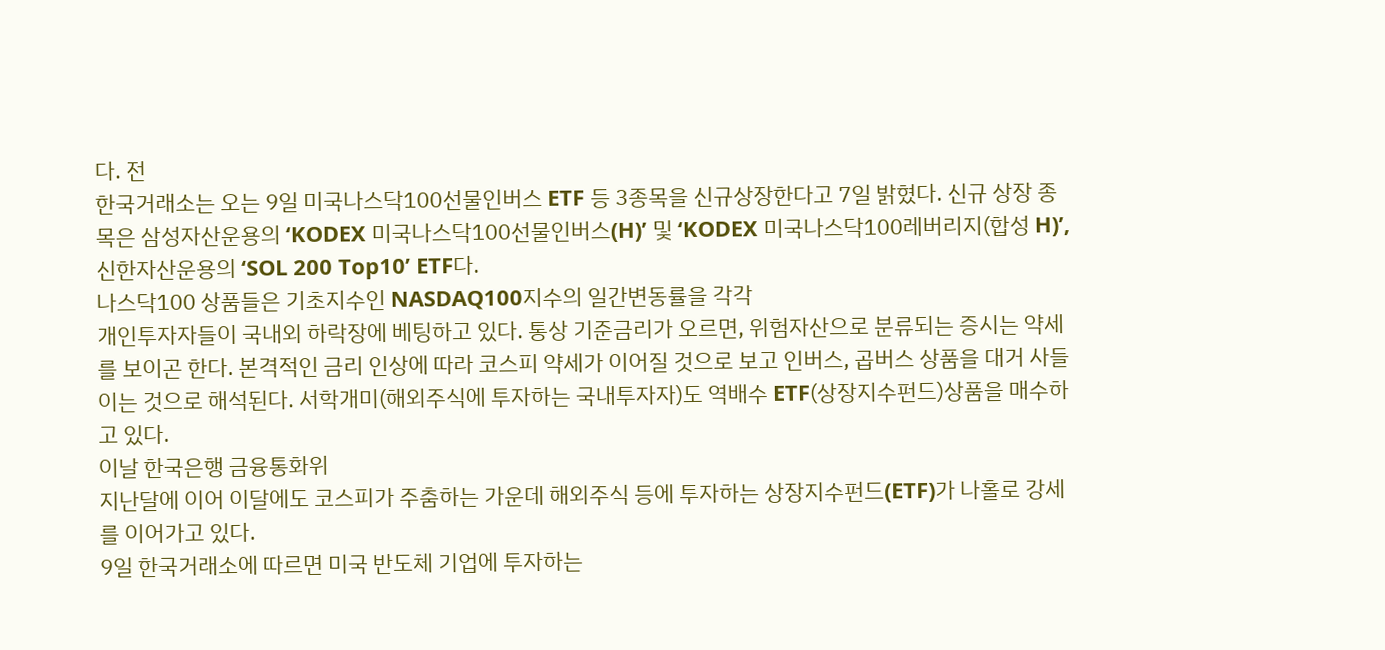다. 전
한국거래소는 오는 9일 미국나스닥100선물인버스 ETF 등 3종목을 신규상장한다고 7일 밝혔다. 신규 상장 종목은 삼성자산운용의 ‘KODEX 미국나스닥100선물인버스(H)’ 및 ‘KODEX 미국나스닥100레버리지(합성 H)’, 신한자산운용의 ‘SOL 200 Top10’ ETF다.
나스닥100 상품들은 기초지수인 NASDAQ100지수의 일간변동률을 각각
개인투자자들이 국내외 하락장에 베팅하고 있다. 통상 기준금리가 오르면, 위험자산으로 분류되는 증시는 약세를 보이곤 한다. 본격적인 금리 인상에 따라 코스피 약세가 이어질 것으로 보고 인버스, 곱버스 상품을 대거 사들이는 것으로 해석된다. 서학개미(해외주식에 투자하는 국내투자자)도 역배수 ETF(상장지수펀드)상품을 매수하고 있다.
이날 한국은행 금융통화위
지난달에 이어 이달에도 코스피가 주춤하는 가운데 해외주식 등에 투자하는 상장지수펀드(ETF)가 나홀로 강세를 이어가고 있다.
9일 한국거래소에 따르면 미국 반도체 기업에 투자하는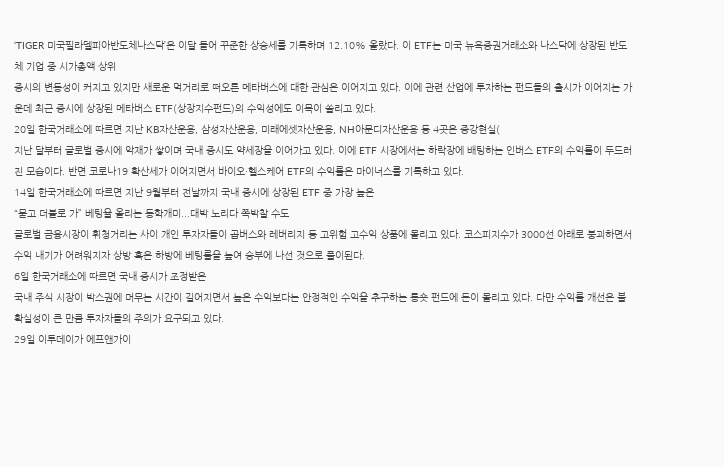‘TIGER 미국필라델피아반도체나스닥’은 이달 들어 꾸준한 상승세를 기록하며 12.10% 올랐다. 이 ETF는 미국 뉴욕증권거래소와 나스닥에 상장된 반도체 기업 중 시가총액 상위
증시의 변동성이 커지고 있지만 새로운 먹거리로 떠오른 메타버스에 대한 관심은 이어지고 있다. 이에 관련 산업에 투자하는 펀드들의 출시가 이어지는 가운데 최근 증시에 상장된 메타버스 ETF(상장지수펀드)의 수익성에도 이목이 쏠리고 있다.
20일 한국거래소에 따르면 지난 KB자산운용, 삼성자산운용, 미래에셋자산운용, NH아문디자산운용 등 4곳은 증강현실(
지난 달부터 글로벌 증시에 악재가 쌓이며 국내 증시도 약세장을 이어가고 있다. 이에 ETF 시장에서는 하락장에 배팅하는 인버스 ETF의 수익률이 두드러진 모습이다. 반면 코로나19 확산세가 이어지면서 바이오·헬스케어 ETF의 수익률은 마이너스를 기록하고 있다.
14일 한국거래소에 따르면 지난 9월부터 전날까지 국내 증시에 상장된 ETF 중 가장 높은
“묻고 더블로 가” 베팅율 올리는 동학개미...대박 노리다 쪽박찰 수도
글로벌 금융시장이 휘청거리는 사이 개인 투자자들이 곱버스와 레버리지 등 고위험 고수익 상품에 몰리고 있다. 코스피지수가 3000선 아래로 붕괴하면서 수익 내기가 어려워지자 상방 혹은 하방에 베팅률을 높여 승부에 나선 것으로 풀이된다.
6일 한국거래소에 따르면 국내 증시가 조정받은
국내 주식 시장이 박스권에 머무는 시간이 길어지면서 높은 수익보다는 안정적인 수익을 추구하는 롱숏 펀드에 돈이 몰리고 있다. 다만 수익률 개선은 불확실성이 큰 만큼 투자자들의 주의가 요구되고 있다.
29일 이투데이가 에프앤가이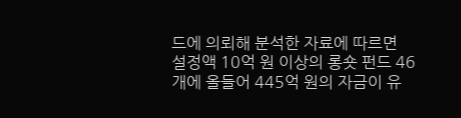드에 의뢰해 분석한 자료에 따르면 설정액 10억 원 이상의 롱숏 펀드 46개에 올들어 445억 원의 자금이 유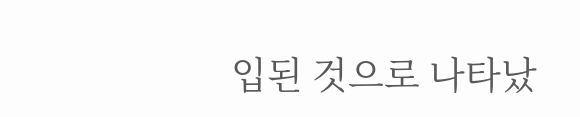입된 것으로 나타났